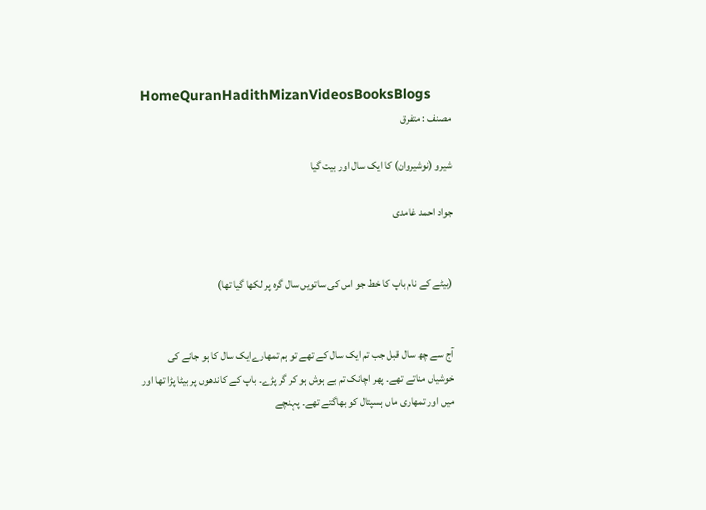HomeQuranHadithMizanVideosBooksBlogs
مصنف : متفرق

شیرو (نوشیروان) کا ایک سال اور بیت گیا

جواد احمد غامدی


(بیٹے کے نام باپ کا خط جو اس کی ساتویں سال گرہ پر لکھا گیا تھا)


آج سے چھ سال قبل جب تم ایک سال کے تھے تو ہم تمھارےایک سال کا ہو جانے کی خوشیاں مناتے تھے۔ پھر اچانک تم بے ہوش ہو کر گر پڑے۔ باپ کے کاندھوں پر بیٹا پڑا تھا اور میں اور تمھاری ماں ہسپتال کو بھاگتے تھے۔ پہنچے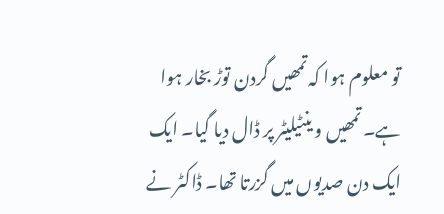تو معلوم ہوا کہ تمھیں گردن توڑ بخار ہوا ہے۔ تمھیں و ینٹیلیٹر پر ڈال دیا گیا۔ ایک ایک دن صدیوں میں گزرتا تھا۔ ڈاکٹر نے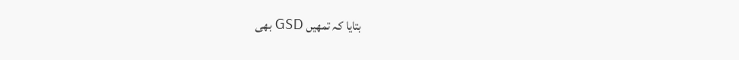بتایا کہ تمھیں GSD بھی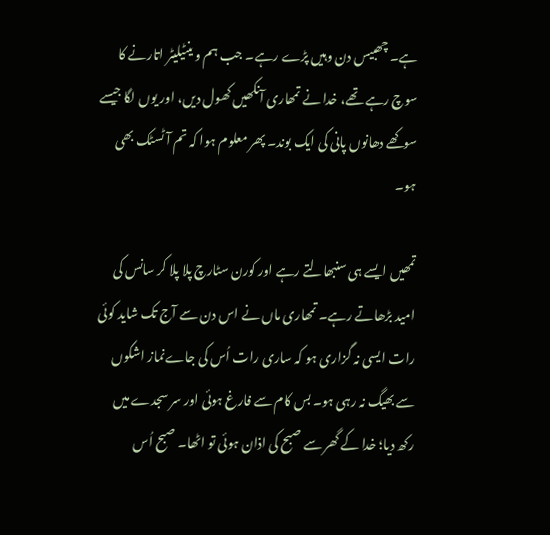ہے۔ چھبیس دن وہیں پڑے رہے۔ جب ہم و ینٹیلیٹر اتارنے کا سوچ رہے تھے، خدا نے تمھاری آنکھیں کھول دیں، اور یوں لگا جیسے سوکھے دھانوں پانی کی ایک بوند۔ پھر معلوم ہوا کہ تم آٹسٹک بھی ہو۔

تمھیں ایسے ہی سنبھالتے رہے اور کورن سٹارچ پلا پلا کر سانس کی امید بڑھاتے رہے۔ تمھاری ماں نے اس دن سے آج تک شاید کوئی رات ایسی نہ گزاری ہو کہ ساری رات اُس کی جاےنماز اشکوں سے بھیگ نہ رہی ہو۔ بس کام سے فارغ ہوئی اور سر سجدے میں رکھ دیا؛ خدا کے گھر سے صبح کی اذان ہوئی تو اٹھا۔ صبح اُس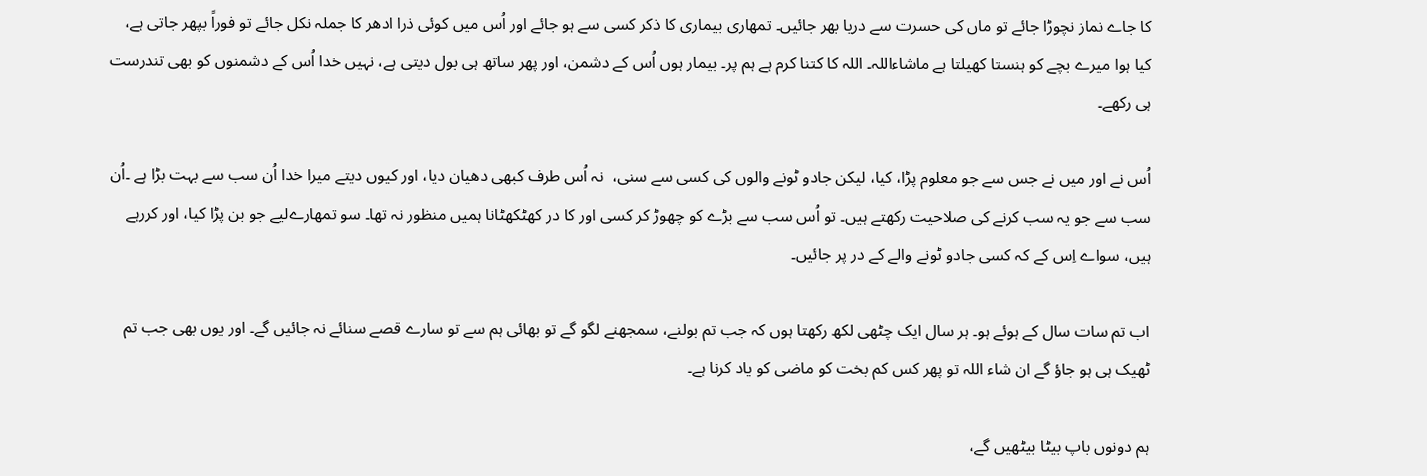کا جاے نماز نچوڑا جائے تو ماں کی حسرت سے دریا بھر جائیں۔ تمھاری بیماری کا ذکر کسی سے ہو جائے اور اُس میں کوئی ذرا ادھر کا جملہ نکل جائے تو فوراً بپھر جاتی ہے، کیا ہوا میرے بچے کو ہنستا کھیلتا ہے ماشاءاللہ۔ اللہ کا کتنا کرم ہے ہم پر۔ بیمار ہوں اُس کے دشمن، اور پھر ساتھ ہی بول دیتی ہے، نہیں خدا اُس کے دشمنوں کو بھی تندرست ہی رکھے۔

اُس نے اور میں نے جس سے جو معلوم پڑا، کیا، لیکن جادو ٹونے والوں کی کسی سے سنی،  نہ اُس طرف کبھی دھیان دیا، اور کیوں دیتے میرا خدا اُن سب سے بہت بڑا ہے ۔اُن سب سے جو یہ سب کرنے کی صلاحیت رکھتے ہیں۔ تو اُس سب سے بڑے کو چھوڑ کر کسی اور کا در کھٹکھٹانا ہمیں منظور نہ تھا۔ سو تمھارےلیے جو بن پڑا کیا، اور کررہے ہیں، سواے اِس کے کہ کسی جادو ٹونے والے کے در پر جائیں۔

اب تم سات سال کے ہوئے ہو۔ ہر سال ایک چٹھی لکھ رکھتا ہوں کہ جب تم بولنے، سمجھنے لگو گے تو بھائی ہم سے تو سارے قصے سنائے نہ جائیں گے۔ اور یوں بھی جب تم ٹھیک ہی ہو جاؤ گے ان شاء اللہ تو پھر کس کم بخت کو ماضی کو یاد کرنا ہے۔

ہم دونوں باپ بیٹا بیٹھیں گے،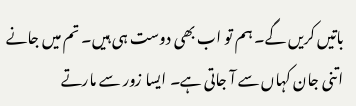باتیں کریں گے۔ ہم تو اب بھی دوست ہی ہیں۔ تم میں جانے اتنی جان کہاں سے آ جاتی ہے۔ ایسا زور سے مارتے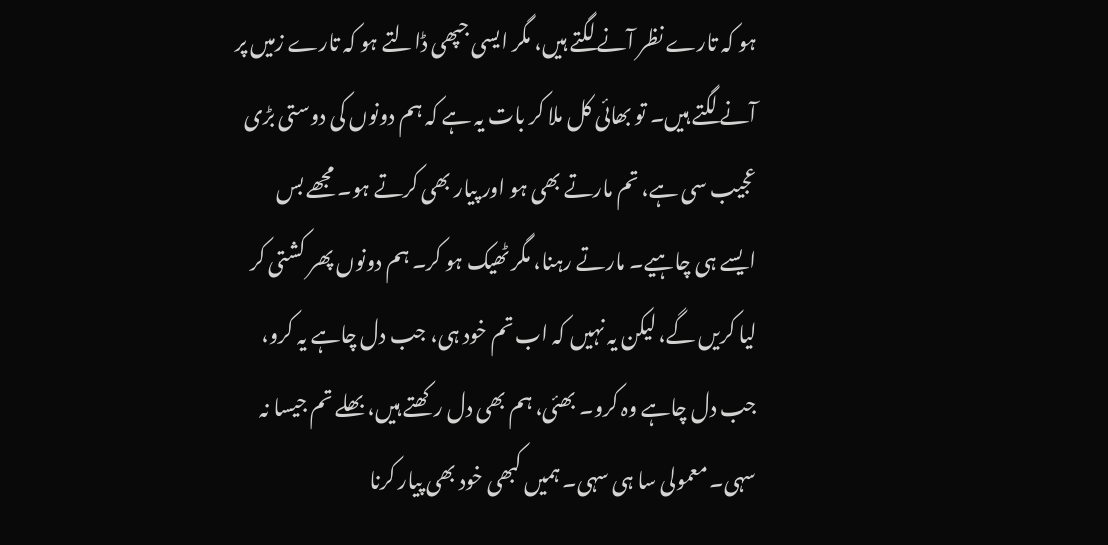ہو کہ تارے نظر آنے لگتے ہیں، مگر ایسی جپھی ڈالتے ہو کہ تارے زمیں پر آنے لگتے ہیں۔ تو بھائی کل ملا کر بات یہ ہے کہ ہم دونوں کی دوستی بڑی عجیب سی ہے، تم مارتے بھی ہو اور پیار بھی کرتے ہو۔ مجھے بس ایسے ہی چاہیے۔ مارتے رہنا، مگر ٹھیک ہو کر۔ ہم دونوں پھر کشتی کر لیا کریں گے، لیکن یہ نہیں کہ اب تم خود ہی، جب دل چاہے یہ کرو، جب دل چاہے وہ کرو۔ بھئی، ہم بھی دل رکھتے ہیں، بھلے تم جیسا نہ سہی۔ معمولی سا ہی سہی۔ ہمیں کبھی خود بھی پیار کرنا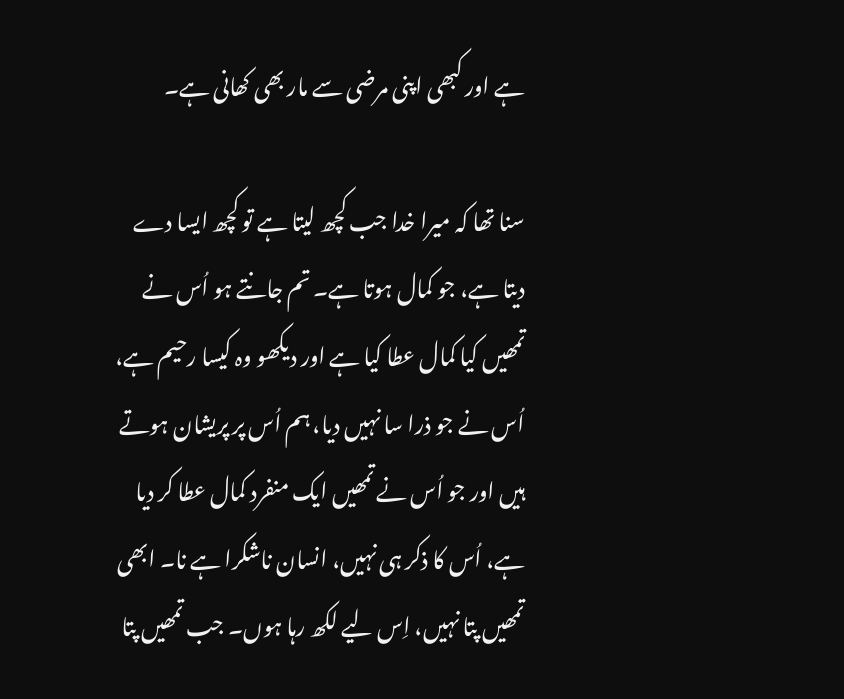ہے اور کبھی اپنی مرضی سے مار بھی کھانی ہے۔

سنا تھا کہ میرا خدا جب کچھ لیتا ہے تو کچھ ایسا دے دیتا ہے، جو کمال ہوتا ہے۔ تم جانتے ہو اُس نے تمھیں کیا کمال عطا کیا ہے اور دیکھو وہ کیسا رحیم ہے، اُس نے جو ذرا سا نہیں دیا، ہم اُس پر پریشان ہوتے ہیں اور جو اُس نے تمھیں ایک منفرد کمال عطا کر دیا ہے، اُس کا ذکر ہی نہیں، انسان ناشکرا ہے نا۔ ابھی تمھیں پتا نہیں، اِس لیے لکھ رہا ہوں۔ جب تمھیں پتا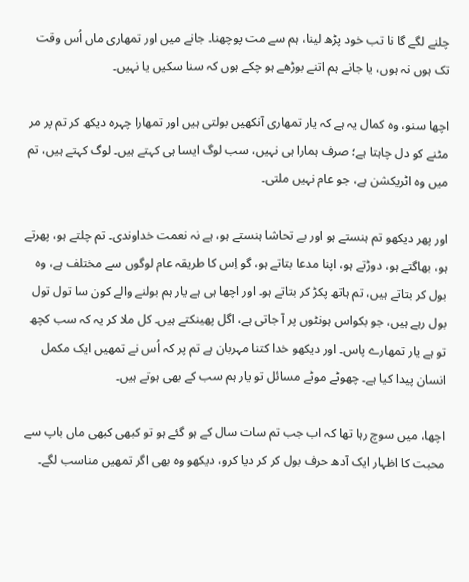چلنے لگے گا نا تب خود پڑھ لینا، ہم سے مت پوچھنا۔ جانے میں اور تمھاری ماں اُس وقت تک ہوں نہ ہوں، یا جانے ہم اتنے بوڑھے ہو چکے ہوں کہ سنا سکیں یا نہیں۔

اچھا سنو، وہ کمال یہ ہے کہ یار تمھاری آنکھیں بولتی ہیں اور تمھارا چہرہ دیکھ کر تم پر مر مٹنے کو دل چاہتا ہے؛ صرف ہمارا ہی نہیں، سب لوگ ایسا ہی کہتے ہیں۔ لوگ کہتے ہیں، تم میں وہ اٹریکشن ہے، جو عام نہیں ملتی۔

اور پھر دیکھو تم ہنستے ہو اور بے تحاشا ہنستے ہو، ہے نہ نعمت خداوندی۔ تم چلتے ہو، پھرتے ہو، بھاگتے ہو، دوڑتے ہو، اپنا مدعا بتاتے ہو، گو اِس کا طریقہ عام لوگوں سے مختلف ہے، وہ بول کر بتاتے ہیں، تم ہاتھ پکڑ کر بتاتے ہو۔ اور اچھا ہی ہے یار ہم بولنے والے کون سا تول تول بول رہے ہیں، جو بکواس ہونٹوں پر آ جاتی ہے، اگل پھینکتے ہیں۔ کل ملا کر یہ کہ سب کچھ تو ہے یار تمھارے پاس۔ اور دیکھو خدا کتنا مہربان ہے تم پر کہ اُس نے تمھیں ایک مکمل انسان پیدا کیا ہے۔ چھوٹے موٹے مسائل تو یار ہم سب کے بھی ہوتے ہیں۔

اچھا، میں سوچ رہا تھا کہ اب جب تم سات سال کے ہو گئے ہو تو کبھی کبھی ماں باپ سے محبت کا اظہار ایک آدھ حرف بول کر کر دیا کرو، دیکھو وہ بھی اگر تمھیں مناسب لگے۔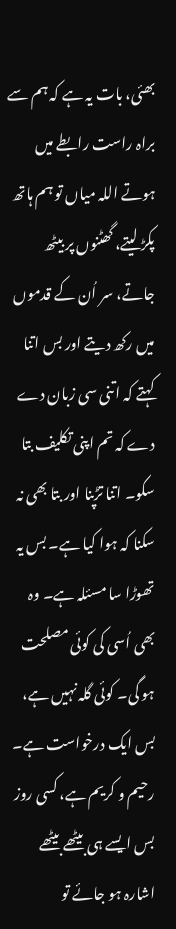بھئی، بات یہ ہے کہ ہم سے براہ راست رابطے میں ہوتے اللہ میاں تو ہم ہاتھ پکڑ لیتے، گھٹنوں پر بیٹھ جاتے، سر اُن کے قدموں میں رکھ دیتے اور بس اتنا کہتے کہ اتنی سی زبان دے دے کہ تم اپنی تکلیف بتا سکو۔ اتنا تڑپنا اور بتا بھی نہ سکنا کہ ہوا کیا ہے۔ بس یہ تھوڑا سا مسئلہ ہے۔ وہ بھی اُسی کی کوئی مصلحت ہو گی۔ کوئی گلہ نہیں ہے، بس ایک درخواست ہے۔ رحیم و کریم ہے، کسی روز بس ایسے ہی بیٹھے بیٹھے اشارہ ہو جائے تو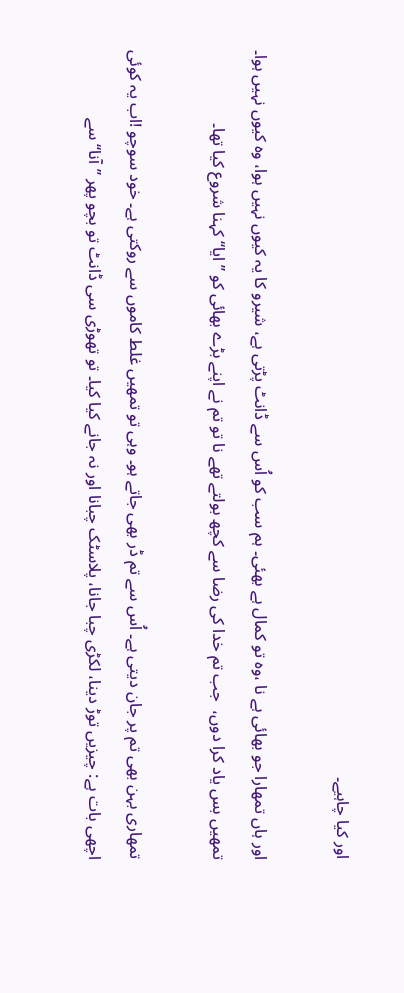اور کیا چاہیے۔

اور ہاں تمھارا جو بھائی ہے نا ،وہ تو کمال ہے بھئی۔ ہم سب کو اُس سے ڈانٹ پڑتی ہے، شیرو کا یہ کیوں نہیں ہوا، وہ کیوں نہیں ہوا۔ تمھیں بس یاد کرا دوں،  جب تم خدا کی رضا سے کچھ بولتے تھے نا تو تم نے اپنے بڑے بھائی کو ’’ایا‘‘ کہنا شروع کیا تھا۔

تمھاری بہن بھی تم پر جان دیتی ہے۔ اُس سے تم ڈر بھی جاتے ہو۔ وہی تو تمھیں غلط کاموں سے روکتی ہے۔ خود سوچو !اب یہ کوئی اچھی بات ہے: چیزیں توڑ دینا، لکڑی چبا جانا، پلاسٹک چبانا اور نہ جانے کیا کیا۔ تو تھوڑی سی ڈانٹ تو بچو پھر ’’آنا‘‘ سے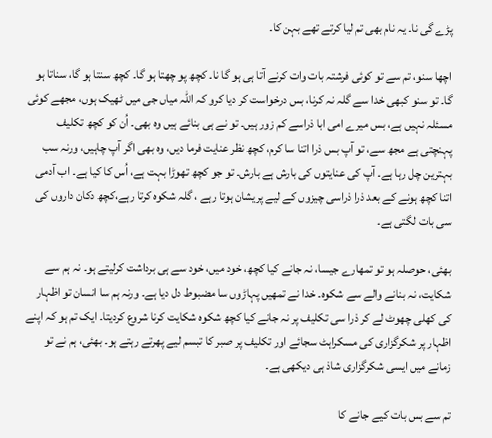پڑے گی نا۔ یہ نام بھی تم لیا کرتے تھے بہن کا۔

اچھا سنو، تم سے تو کوئی فرشتہ بات وات کرنے آتا ہی ہو گا نا۔ کچھ پو چھتا ہو گا۔ کچھ سنتا ہو گا، سناتا ہو گا۔ تو سنو کبھی خدا سے گلہ نہ کرنا، بس درخواست کر دیا کرو کہ اللہ میاں جی میں ٹھیک ہوں، مجھے کوئی مسئلہ نہیں ہے، بس میرے امی ابا ذراسے کم زور ہیں۔ تو نے ہی بنائے ہیں وہ بھی۔ اُن کو کچھ تکلیف پہنچتی ہے مجھ سے، تو آپ بس ذرا اتنا سا کرم، کچھ نظر عنایت فرما دیں، وہ بھی اگر آپ چاہیں، ورنہ سب بہترین چل رہا ہے۔ آپ کی عنایتوں کی بارش ہے بارش۔ تو جو کچھ تھوڑا بہت ہے، اُس کا کیا ہے۔ اب آدمی اتنا کچھ ہونے کے بعد ذرا ذراسی چیزوں کے لیے پریشان ہوتا رہے ، گلہ شکوہ کرتا رہے،کچھ دکان داروں کی سی بات لگتی ہے۔

بھئی، حوصلہ ہو تو تمھارے جیسا، نہ جانے کیا کچھ، خود میں، خود سے ہی برداشت کرلیتے ہو۔ نہ ہم سے شکایت، نہ بنانے والے سے شکوہ۔ خدا نے تمھیں پہاڑوں سا مضبوط دل دیا ہے۔ ورنہ ہم سا انسان تو اظہار کی کھلی چھوٹ لے کر ذرا سی تکلیف پر نہ جانے کیا کچھ شکوہ شکایت کرنا شروع کردیتا۔ ایک تم ہو کہ اپنے اظہار پر شکرگزاری کی مسکراہٹ سجائے اور تکلیف پر صبر کا تبسم لیے پھرتے رہتے ہو۔ بھئی، ہم نے تو زمانے میں ایسی شکرگزاری شاذ ہی دیکھی ہے۔

تم سے بس بات کیے جانے کا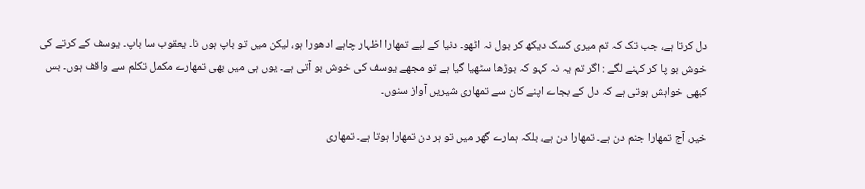دل کرتا ہے، جب تک کہ تم میری کسک دیکھ کر بول نہ اٹھو۔ دنیا کے لیے تمھارا اظہار چاہے ادھورا ہو، لیکن میں تو باپ ہوں نا۔ یعقوب سا باپ۔ یوسف کے کرتے کی خوش بو پا کر کہنے لگے : اگر تم یہ نہ کہو کہ بوڑھا سٹھیا گیا ہے تو مجھے یوسف کی خوش بو آتی ہے۔ یوں ہی میں بھی تمھارے مکمل تکلم سے واقف ہوں۔ بس کبھی خواہش ہوتی ہے کہ دل کے بجاے اپنے کان سے تمھاری شیریں آواز سنوں۔

خیر، آج تمھارا جنم دن ہے۔ تمھارا دن ہے، بلکہ ہمارے گھر میں تو ہر دن تمھارا ہوتا ہے۔ تمھاری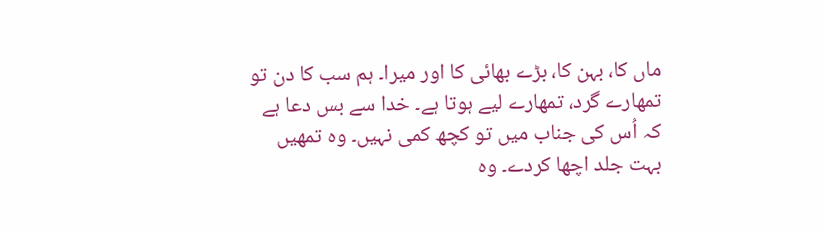ماں کا، بہن کا، بڑے بھائی کا اور میرا۔ ہم سب کا دن تو تمھارے گرد، تمھارے لیے ہوتا ہے۔ خدا سے بس دعا ہے کہ اُس کی جناب میں تو کچھ کمی نہیں۔ وہ تمھیں بہت جلد اچھا کردے۔ وہ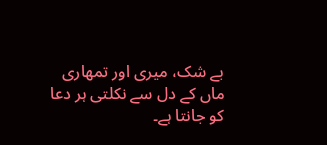بے شک، میری اور تمھاری ماں کے دل سے نکلتی ہر دعا کو جانتا ہے۔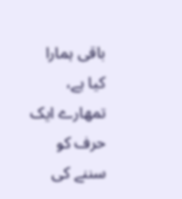باقی ہمارا کیا ہے، تمھارے ایک حرف کو سننے کی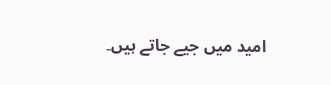امید میں جیے جاتے ہیں۔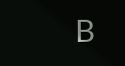B